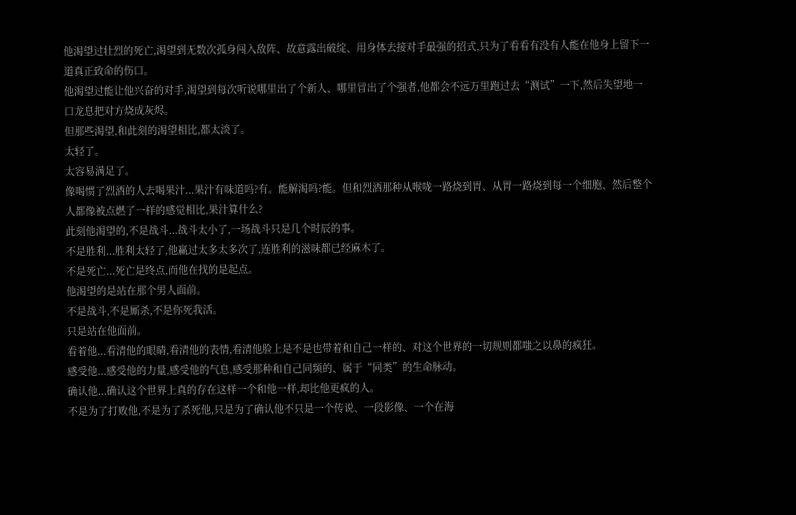他渴望过壮烈的死亡,渴望到无数次孤身闯入敌阵、故意露出破绽、用身体去接对手最强的招式,只为了看看有没有人能在他身上留下一道真正致命的伤口。
他渴望过能让他兴奋的对手,渴望到每次听说哪里出了个新人、哪里冒出了个强者,他都会不远万里跑过去“测试”一下,然后失望地一口龙息把对方烧成灰烬。
但那些渴望,和此刻的渴望相比,都太淡了。
太轻了。
太容易满足了。
像喝惯了烈酒的人去喝果汁...果汁有味道吗?有。能解渴吗?能。但和烈酒那种从喉咙一路烧到胃、从胃一路烧到每一个细胞、然后整个人都像被点燃了一样的感觉相比,果汁算什么?
此刻他渴望的,不是战斗...战斗太小了,一场战斗只是几个时辰的事。
不是胜利...胜利太轻了,他赢过太多太多次了,连胜利的滋味都已经麻木了。
不是死亡...死亡是终点,而他在找的是起点。
他渴望的是站在那个男人面前。
不是战斗,不是厮杀,不是你死我活。
只是站在他面前。
看着他...看清他的眼睛,看清他的表情,看清他脸上是不是也带着和自己一样的、对这个世界的一切规则都嗤之以鼻的疯狂。
感受他...感受他的力量,感受他的气息,感受那种和自己同频的、属于“同类”的生命脉动。
确认他...确认这个世界上真的存在这样一个和他一样,却比他更疯的人。
不是为了打败他,不是为了杀死他,只是为了确认他不只是一个传说、一段影像、一个在海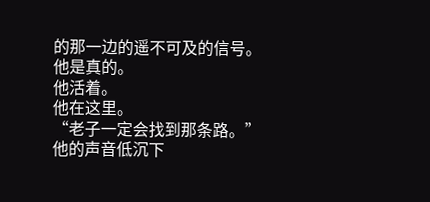的那一边的遥不可及的信号。
他是真的。
他活着。
他在这里。
“老子一定会找到那条路。”
他的声音低沉下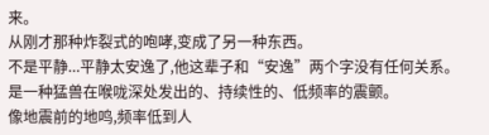来。
从刚才那种炸裂式的咆哮,变成了另一种东西。
不是平静...平静太安逸了,他这辈子和“安逸”两个字没有任何关系。
是一种猛兽在喉咙深处发出的、持续性的、低频率的震颤。
像地震前的地鸣,频率低到人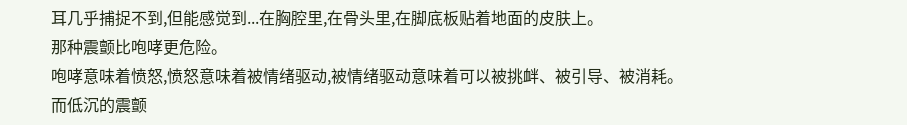耳几乎捕捉不到,但能感觉到...在胸腔里,在骨头里,在脚底板贴着地面的皮肤上。
那种震颤比咆哮更危险。
咆哮意味着愤怒,愤怒意味着被情绪驱动,被情绪驱动意味着可以被挑衅、被引导、被消耗。
而低沉的震颤